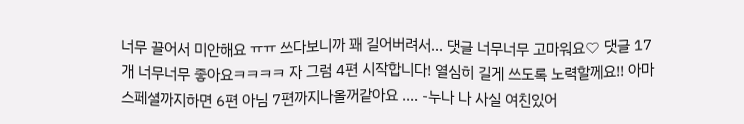너무 끌어서 미안해요 ㅠㅠ 쓰다보니까 꽤 길어버려서... 댓글 너무너무 고마워요♡ 댓글 17개 너무너무 좋아요ㅋㅋㅋㅋ 자 그럼 4편 시작합니다! 열심히 길게 쓰도록 노력할께요!! 아마 스페셜까지하면 6편 아님 7편까지나올꺼같아요 .... -누나 나 사실 여친있어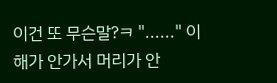이건 또 무슨말?ㅋ "......" 이해가 안가서 머리가 안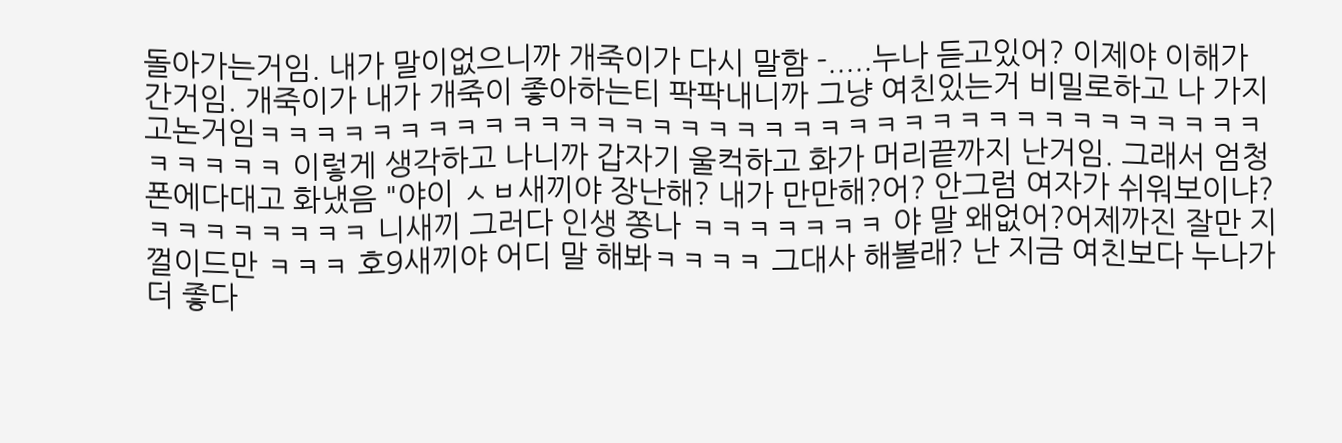돌아가는거임. 내가 말이없으니까 개죽이가 다시 말함 -.....누나 듣고있어? 이제야 이해가 간거임. 개죽이가 내가 개죽이 좋아하는티 팍팍내니까 그냥 여친있는거 비밀로하고 나 가지고논거임ㅋㅋㅋㅋㅋㅋㅋㅋㅋㅋㅋㅋㅋㅋㅋㅋㅋㅋㅋㅋㅋㅋㅋㅋㅋㅋㅋㅋㅋㅋㅋㅋㅋㅋㅋㅋㅋㅋㅋㅋㅋ 이렇게 생각하고 나니까 갑자기 울컥하고 화가 머리끝까지 난거임. 그래서 엄청 폰에다대고 화냈음 "야이 ㅅㅂ새끼야 장난해? 내가 만만해?어? 안그럼 여자가 쉬워보이냐?ㅋㅋㅋㅋㅋㅋㅋㅋ 니새끼 그러다 인생 쫑나 ㅋㅋㅋㅋㅋㅋㅋ 야 말 왜없어?어제까진 잘만 지껄이드만 ㅋㅋㅋ 호9새끼야 어디 말 해봐ㅋㅋㅋㅋ 그대사 해볼래? 난 지금 여친보다 누나가 더 좋다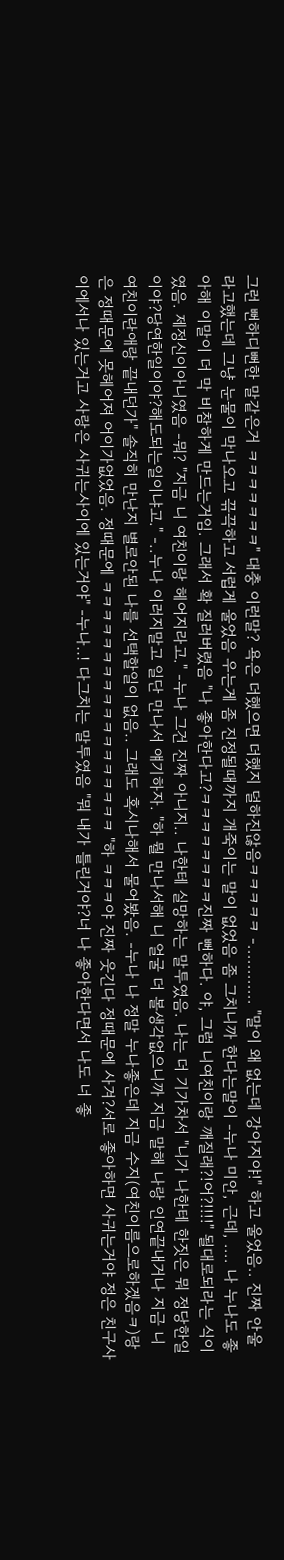그런 뻔하디뻔한 말같은거 ㅋㅋㅋㅋㅋㅋㅋ" 대충 이런말? 욕은 더했으면 더했지 덜하진않음ㅋㅋㅋㅋㅋ -............ "말이 왜 없는데 강아지야!" 하고 울었음.. 진짜 안울라고했는데 그냥 눈물이 막나오고 끆끅하고 서럽게 울었음 우는게 좀 진정될때까지 개죽이는 말이 없었음 좀 그치니까 한다는말이 -누나 미안, 근데, .... 나 누나도 좋아해 이말이 더 막 비참하게 만드는거임. 그래서 확 질러버렸음 "나 좋아한다고?ㅋㅋㅋㅋㅋㅋㅋㅋ진짜 뻔하다. 야, 그럼 니여친이랑 깨질래?!어?!!!!" 될대로되라는 식이였음. 제정신이아니였음 -뭐? "지금 니 여친이랑 헤어지라고." -누나 그건 진짜 아니지.. 나한테 실망하는 말투였음. 나는 더 기가차서 "니가 나한테 한짓은 뭐 정당한일이야?당연한일이야?해도되는일이냐고." -..누나 이러지말고 일단 만나서 얘기하자. "하 뭘 만나서해 니 얼굴 더 볼생각없으니까 지금 말해 나랑 인연끝내거나 지금 니 여친이란애랑 끝내던가" 솔직히 만난지 별로안된 나를 선택할일이 없음.. 그래도 혹시나해서 물어봤음. -누나 나 정말 누나좋은데 지금 수지(여친이름으로하겠음ㅋ)랑은 정때문에 못헤어져 어이가없었음. 정때문에 ㅋㅋㅋㅋㅋㅋㅋㅋㅋㅋㅋㅋㅋㅋㅋㅋㅋㅋ "하 ㅋㅋㅋ야 진짜 웃긴다 정때문에 사겨?서로 좋아하면 사귀는거야 정은 친구사이에서나 있는거고 사랑은 사귀는사이에 있는거야" -누나..! 다그치는 말투였음 "뭐 내가 틀린거야?너 나 좋아한다면서 나도 너 좋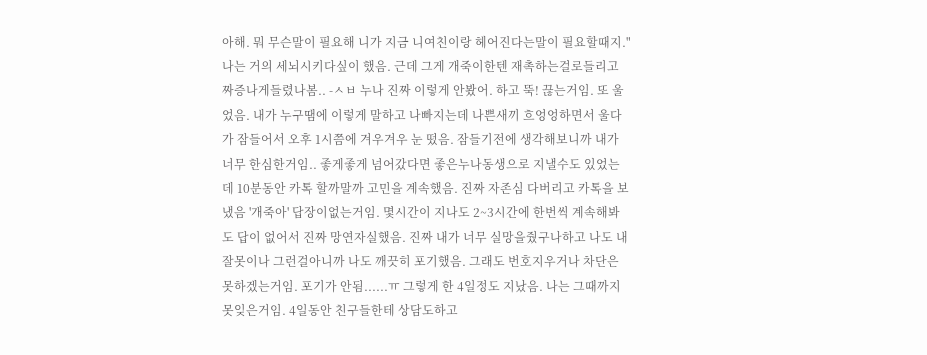아해. 뭐 무슨말이 필요해 니가 지금 니여친이랑 헤어진다는말이 필요할때지." 나는 거의 세뇌시키다싶이 했음. 근데 그게 개죽이한텐 재촉하는걸로들리고 짜증나게들렸나봄.. -ㅅㅂ 누나 진짜 이렇게 안봤어. 하고 뚝! 끊는거임. 또 울었음. 내가 누구땜에 이렇게 말하고 나빠지는데 나쁜새끼 흐엉엉하면서 울다가 잠들어서 오후 1시쯤에 겨우겨우 눈 떴음. 잠들기전에 생각해보니까 내가 너무 한심한거임.. 좋게좋게 넘어갔다면 좋은누나동생으로 지낼수도 있었는데 10분동안 카톡 할까말까 고민을 계속했음. 진짜 자존심 다버리고 카톡을 보냈음 '개죽아' 답장이없는거임. 몇시간이 지나도 2~3시간에 한번씩 계속해봐도 답이 없어서 진짜 망연자실했음. 진짜 내가 너무 실망을줬구나하고 나도 내 잘못이나 그런걸아니까 나도 깨끗히 포기했음. 그래도 번호지우거나 차단은 못하겠는거임. 포기가 안됨......ㅠ 그렇게 한 4일정도 지났음. 나는 그때까지 못잊은거임. 4일동안 친구들한테 상담도하고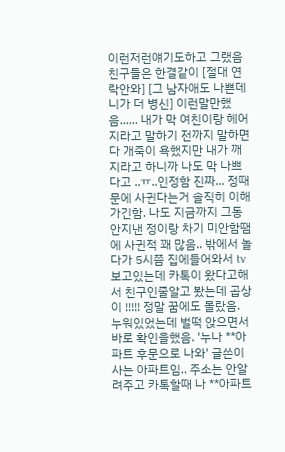이런저런얘기도하고 그랬음 친구들은 한결같이 [절대 연락안와] [그 남자애도 나쁜데 니가 더 병신] 이런말만했음...... 내가 막 여친이랑 헤어지라고 말하기 전까지 말하면 다 개죽이 욕했지만 내가 깨지라고 하니까 나도 막 나쁘다고 ..ㅠ..인정함 진짜... 정때문에 사귄다는거 솔직히 이해가긴함. 나도 지금까지 그동안지낸 정이랑 차기 미안함땜에 사귄적 꽤 많음.. 밖에서 놀다가 5시쯤 집에들어와서 tv 보고있는데 카톡이 왔다고해서 친구인줄알고 봤는데 곱상이 !!!!! 정말 꿈에도 몰랐음. 누워있었는데 벌떡 앉으면서 바로 확인을했음. '누나 **아파트 후문으로 나와' 글쓴이 사는 아파트임.. 주소는 안알려주고 카톡할때 나 **아파트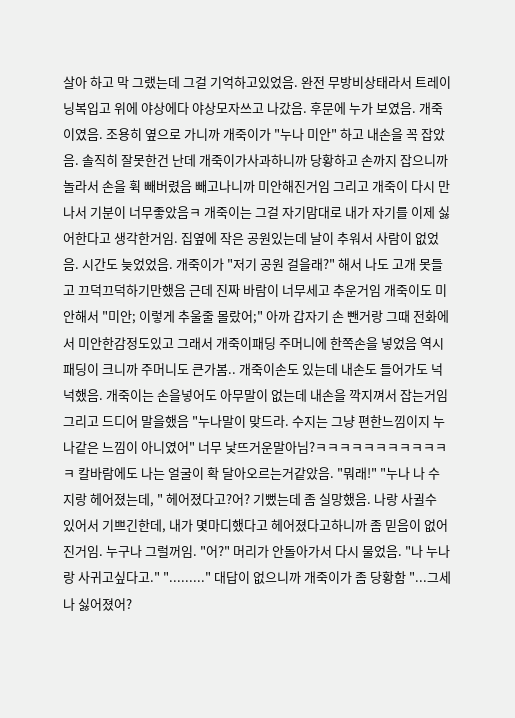살아 하고 막 그랬는데 그걸 기억하고있었음. 완전 무방비상태라서 트레이닝복입고 위에 야상에다 야상모자쓰고 나갔음. 후문에 누가 보였음. 개죽이였음. 조용히 옆으로 가니까 개죽이가 "누나 미안" 하고 내손을 꼭 잡았음. 솔직히 잘못한건 난데 개죽이가사과하니까 당황하고 손까지 잡으니까 놀라서 손을 휙 빼버렸음 빼고나니까 미안해진거임 그리고 개죽이 다시 만나서 기분이 너무좋았음ㅋ 개죽이는 그걸 자기맘대로 내가 자기를 이제 싫어한다고 생각한거임. 집옆에 작은 공원있는데 날이 추워서 사람이 없었음. 시간도 늦었었음. 개죽이가 "저기 공원 걸을래?" 해서 나도 고개 못들고 끄덕끄덕하기만했음 근데 진짜 바람이 너무세고 추운거임 개죽이도 미안해서 "미안; 이렇게 추울줄 몰랐어;" 아까 갑자기 손 뺀거랑 그때 전화에서 미안한감정도있고 그래서 개죽이패딩 주머니에 한쪽손을 넣었음 역시 패딩이 크니까 주머니도 큰가봄.. 개죽이손도 있는데 내손도 들어가도 넉넉했음. 개죽이는 손을넣어도 아무말이 없는데 내손을 깍지껴서 잡는거임 그리고 드디어 말을했음 "누나말이 맞드라. 수지는 그냥 편한느낌이지 누나같은 느낌이 아니였어" 너무 낯뜨거운말아님?ㅋㅋㅋㅋㅋㅋㅋㅋㅋㅋㅋㅋ 칼바람에도 나는 얼굴이 확 달아오르는거같았음. "뭐래!" "누나 나 수지랑 헤어졌는데, " 헤어졌다고?어? 기뻤는데 좀 실망했음. 나랑 사귈수 있어서 기쁘긴한데, 내가 몇마디했다고 헤어졌다고하니까 좀 믿음이 없어진거임. 누구나 그럴꺼임. "어?" 머리가 안돌아가서 다시 물었음. "나 누나랑 사귀고싶다고." "........." 대답이 없으니까 개죽이가 좀 당황함 "...그세 나 싫어졌어?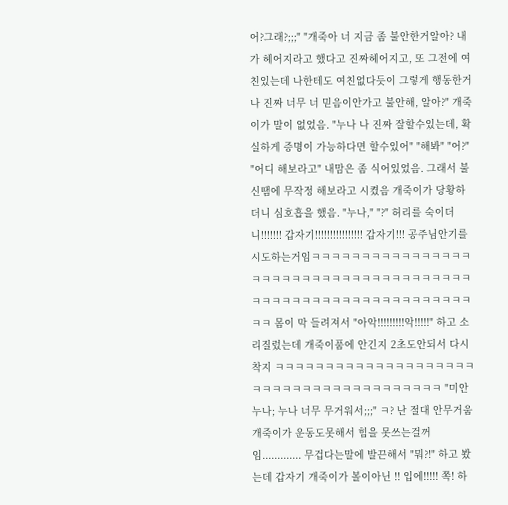어?그래?;;;" "개죽아 너 지금 좀 불안한거알아? 내가 헤어지라고 했다고 진짜헤어지고, 또 그전에 여친있는데 나한테도 여친없다듯이 그렇게 행동한거 나 진짜 너무 너 믿음이안가고 불안해, 알아?" 개죽이가 말이 없었음. "누나 나 진짜 잘할수있는데, 확실하게 증명이 가능하다면 할수있어" "해봐" "어?" "어디 해보라고" 내맘은 좀 식어있었음. 그래서 불신땜에 무작정 해보라고 시켰음 개죽이가 당황하더니 심호흡을 했음. "누나," "?" 허리를 숙이더니!!!!!!! 갑자기!!!!!!!!!!!!!!!! 갑자기!!! 공주님안기를 시도하는거임ㅋㅋㅋㅋㅋㅋㅋㅋㅋㅋㅋㅋㅋㅋㅋㅋㅋㅋㅋㅋㅋㅋㅋㅋㅋㅋㅋㅋㅋㅋㅋㅋㅋㅋㅋㅋㅋㅋㅋㅋㅋㅋㅋㅋㅋㅋㅋㅋㅋㅋㅋㅋㅋㅋㅋㅋㅋㅋㅋㅋㅋㅋ 몸이 막 들려져서 "아악!!!!!!!!!악!!!!!" 하고 소리질렀는데 개죽이품에 안긴지 2초도안되서 다시 착지 ㅋㅋㅋㅋㅋㅋㅋㅋㅋㅋㅋㅋㅋㅋㅋㅋㅋㅋㅋㅋㅋㅋㅋㅋㅋㅋㅋㅋㅋㅋㅋㅋㅋㅋㅋㅋㅋㅋㅋ "미안누나; 누나 너무 무거워서;;;" ㅋ? 난 절대 안무거움 개죽이가 운동도못해서 힘을 못쓰는걸꺼임............. 무겁다는말에 발끈해서 "뭐?!" 하고 봤는데 갑자기 개죽이가 볼이아닌 !! 입에!!!!! 쪽! 하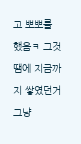고 뽀뽀를 했음ㅋ 그것땜에 지금까지 쌓였던거 그냥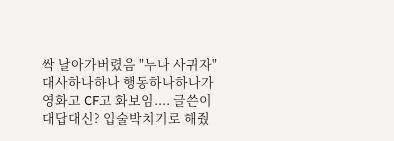싹 날아가버렸음 "누나 사귀자" 대사하나하나 행동하나하나가 영화고 CF고 화보임.... 글쓴이 대답대신? 입술박치기로 해줬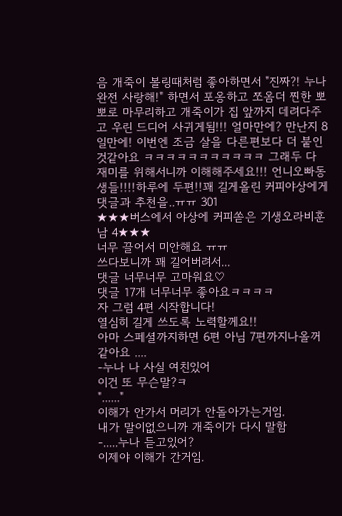음 개죽이 볼링때처럼 좋아하면서 "진짜?! 누나 완전 사랑해!" 하면서 포옹하고 쪼옴더 찐한 뽀뽀로 마무리하고 개죽이가 집 앞까지 데려다주고 우린 드디어 사귀게됨!!! 얼마만에? 만난지 8일만에! 이번엔 조금 살을 다른편보다 더 붙인것같아요 ㅋㅋㅋㅋㅋㅋㅋㅋㅋㅋㅋ 그래두 다 재미를 위해서니까 이해해주세요!!! 언니오빠동생들!!!!하루에 두편!!꽤 길게올린 커피야상에게 댓글과 추천을..ㅠㅠ 301
★★★버스에서 야상에 커피쏟은 기생오라비훈남 4★★★
너무 끌어서 미안해요 ㅠㅠ
쓰다보니까 꽤 길어버려서...
댓글 너무너무 고마워요♡
댓글 17개 너무너무 좋아요ㅋㅋㅋㅋ
자 그럼 4편 시작합니다!
열심히 길게 쓰도록 노력할께요!!
아마 스페셜까지하면 6편 아님 7편까지나올꺼같아요 ....
-누나 나 사실 여친있어
이건 또 무슨말?ㅋ
"......"
이해가 안가서 머리가 안돌아가는거임.
내가 말이없으니까 개죽이가 다시 말함
-.....누나 듣고있어?
이제야 이해가 간거임.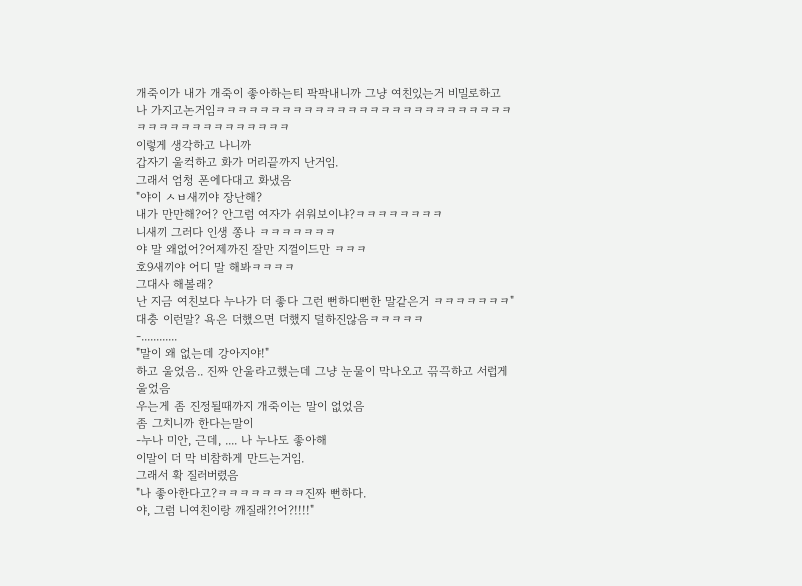개죽이가 내가 개죽이 좋아하는티 팍팍내니까 그냥 여친있는거 비밀로하고 나 가지고논거임ㅋㅋㅋㅋㅋㅋㅋㅋㅋㅋㅋㅋㅋㅋㅋㅋㅋㅋㅋㅋㅋㅋㅋㅋㅋㅋㅋㅋㅋㅋㅋㅋㅋㅋㅋㅋㅋㅋㅋㅋㅋ
이렇게 생각하고 나니까
갑자기 울컥하고 화가 머리끝까지 난거임.
그래서 엄청 폰에다대고 화냈음
"야이 ㅅㅂ새끼야 장난해?
내가 만만해?어? 안그럼 여자가 쉬워보이냐?ㅋㅋㅋㅋㅋㅋㅋㅋ
니새끼 그러다 인생 쫑나 ㅋㅋㅋㅋㅋㅋㅋ
야 말 왜없어?어제까진 잘만 지껄이드만 ㅋㅋㅋ
호9새끼야 어디 말 해봐ㅋㅋㅋㅋ
그대사 해볼래?
난 지금 여친보다 누나가 더 좋다 그런 뻔하디뻔한 말같은거 ㅋㅋㅋㅋㅋㅋㅋ"
대충 이런말? 욕은 더했으면 더했지 덜하진않음ㅋㅋㅋㅋㅋ
-............
"말이 왜 없는데 강아지야!"
하고 울었음.. 진짜 안울라고했는데 그냥 눈물이 막나오고 끆끅하고 서럽게 울었음
우는게 좀 진정될때까지 개죽이는 말이 없었음
좀 그치니까 한다는말이
-누나 미안, 근데, .... 나 누나도 좋아해
이말이 더 막 비참하게 만드는거임.
그래서 확 질러버렸음
"나 좋아한다고?ㅋㅋㅋㅋㅋㅋㅋㅋ진짜 뻔하다.
야, 그럼 니여친이랑 깨질래?!어?!!!!"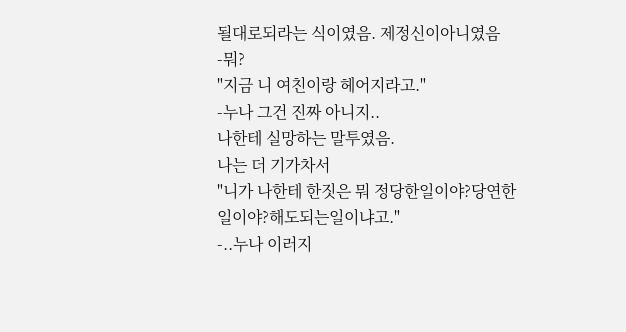될대로되라는 식이였음. 제정신이아니였음
-뭐?
"지금 니 여친이랑 헤어지라고."
-누나 그건 진짜 아니지..
나한테 실망하는 말투였음.
나는 더 기가차서
"니가 나한테 한짓은 뭐 정당한일이야?당연한일이야?해도되는일이냐고."
-..누나 이러지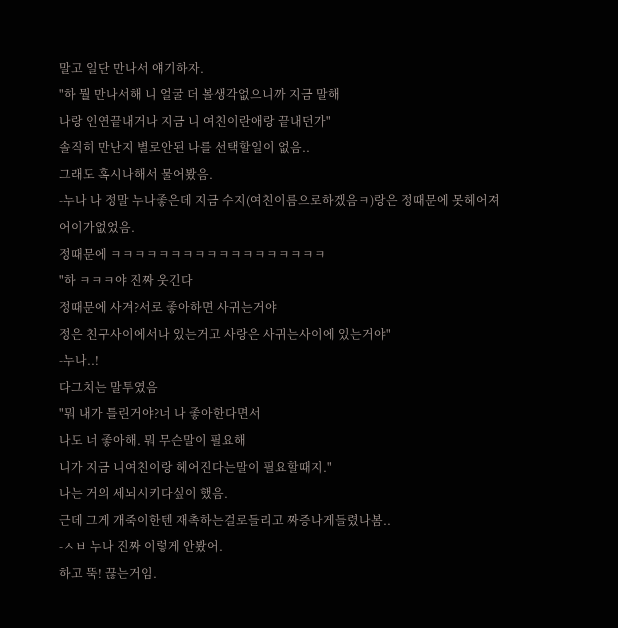말고 일단 만나서 얘기하자.
"하 뭘 만나서해 니 얼굴 더 볼생각없으니까 지금 말해
나랑 인연끝내거나 지금 니 여친이란애랑 끝내던가"
솔직히 만난지 별로안된 나를 선택할일이 없음..
그래도 혹시나해서 물어봤음.
-누나 나 정말 누나좋은데 지금 수지(여친이름으로하겠음ㅋ)랑은 정때문에 못헤어져
어이가없었음.
정때문에 ㅋㅋㅋㅋㅋㅋㅋㅋㅋㅋㅋㅋㅋㅋㅋㅋㅋㅋ
"하 ㅋㅋㅋ야 진짜 웃긴다
정때문에 사겨?서로 좋아하면 사귀는거야
정은 친구사이에서나 있는거고 사랑은 사귀는사이에 있는거야"
-누나..!
다그치는 말투였음
"뭐 내가 틀린거야?너 나 좋아한다면서
나도 너 좋아해. 뭐 무슨말이 필요해
니가 지금 니여친이랑 헤어진다는말이 필요할때지."
나는 거의 세뇌시키다싶이 했음.
근데 그게 개죽이한텐 재촉하는걸로들리고 짜증나게들렸나봄..
-ㅅㅂ 누나 진짜 이렇게 안봤어.
하고 뚝! 끊는거임.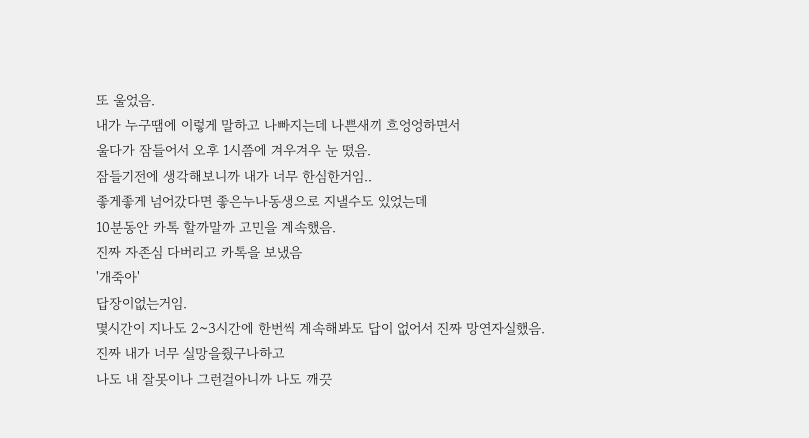또 울었음.
내가 누구땜에 이렇게 말하고 나빠지는데 나쁜새끼 흐엉엉하면서
울다가 잠들어서 오후 1시쯤에 겨우겨우 눈 떴음.
잠들기전에 생각해보니까 내가 너무 한심한거임..
좋게좋게 넘어갔다면 좋은누나동생으로 지낼수도 있었는데
10분동안 카톡 할까말까 고민을 계속했음.
진짜 자존심 다버리고 카톡을 보냈음
'개죽아'
답장이없는거임.
몇시간이 지나도 2~3시간에 한번씩 계속해봐도 답이 없어서 진짜 망연자실했음.
진짜 내가 너무 실망을줬구나하고
나도 내 잘못이나 그런걸아니까 나도 깨끗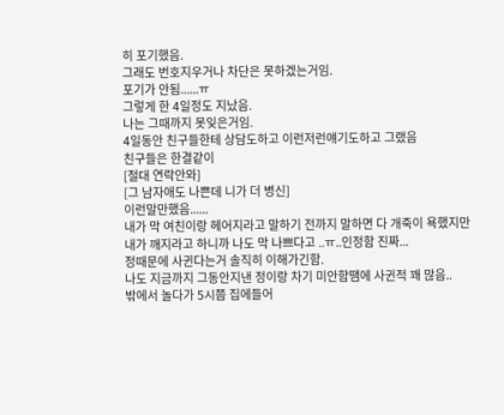히 포기했음.
그래도 번호지우거나 차단은 못하겠는거임.
포기가 안됨......ㅠ
그렇게 한 4일정도 지났음.
나는 그때까지 못잊은거임.
4일동안 친구들한테 상담도하고 이런저런얘기도하고 그랬음
친구들은 한결같이
[절대 연락안와]
[그 남자애도 나쁜데 니가 더 병신]
이런말만했음......
내가 막 여친이랑 헤어지라고 말하기 전까지 말하면 다 개죽이 욕했지만
내가 깨지라고 하니까 나도 막 나쁘다고 ..ㅠ..인정함 진짜...
정때문에 사귄다는거 솔직히 이해가긴함.
나도 지금까지 그동안지낸 정이랑 차기 미안함땜에 사귄적 꽤 많음..
밖에서 놀다가 5시쯤 집에들어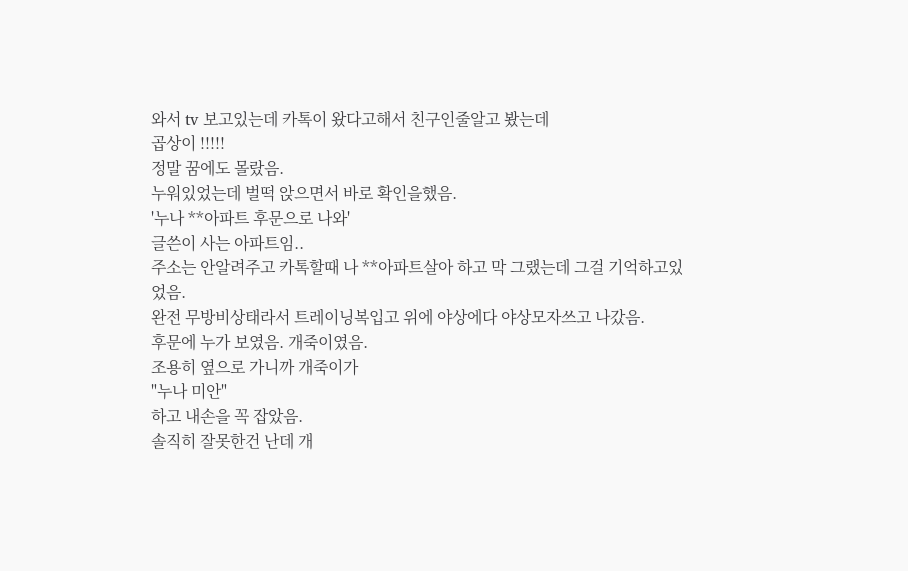와서 tv 보고있는데 카톡이 왔다고해서 친구인줄알고 봤는데
곱상이 !!!!!
정말 꿈에도 몰랐음.
누워있었는데 벌떡 앉으면서 바로 확인을했음.
'누나 **아파트 후문으로 나와'
글쓴이 사는 아파트임..
주소는 안알려주고 카톡할때 나 **아파트살아 하고 막 그랬는데 그걸 기억하고있었음.
완전 무방비상태라서 트레이닝복입고 위에 야상에다 야상모자쓰고 나갔음.
후문에 누가 보였음. 개죽이였음.
조용히 옆으로 가니까 개죽이가
"누나 미안"
하고 내손을 꼭 잡았음.
솔직히 잘못한건 난데 개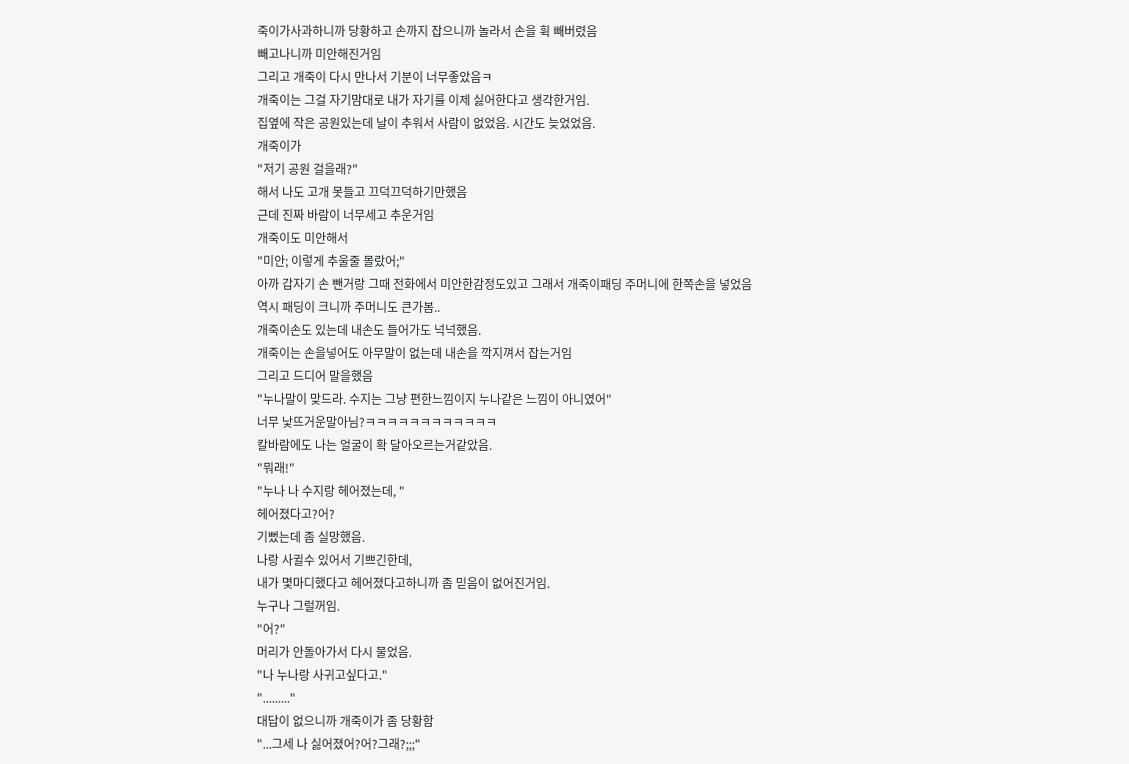죽이가사과하니까 당황하고 손까지 잡으니까 놀라서 손을 휙 빼버렸음
빼고나니까 미안해진거임
그리고 개죽이 다시 만나서 기분이 너무좋았음ㅋ
개죽이는 그걸 자기맘대로 내가 자기를 이제 싫어한다고 생각한거임.
집옆에 작은 공원있는데 날이 추워서 사람이 없었음. 시간도 늦었었음.
개죽이가
"저기 공원 걸을래?"
해서 나도 고개 못들고 끄덕끄덕하기만했음
근데 진짜 바람이 너무세고 추운거임
개죽이도 미안해서
"미안; 이렇게 추울줄 몰랐어;"
아까 갑자기 손 뺀거랑 그때 전화에서 미안한감정도있고 그래서 개죽이패딩 주머니에 한쪽손을 넣었음
역시 패딩이 크니까 주머니도 큰가봄..
개죽이손도 있는데 내손도 들어가도 넉넉했음.
개죽이는 손을넣어도 아무말이 없는데 내손을 깍지껴서 잡는거임
그리고 드디어 말을했음
"누나말이 맞드라. 수지는 그냥 편한느낌이지 누나같은 느낌이 아니였어"
너무 낯뜨거운말아님?ㅋㅋㅋㅋㅋㅋㅋㅋㅋㅋㅋㅋ
칼바람에도 나는 얼굴이 확 달아오르는거같았음.
"뭐래!"
"누나 나 수지랑 헤어졌는데, "
헤어졌다고?어?
기뻤는데 좀 실망했음.
나랑 사귈수 있어서 기쁘긴한데,
내가 몇마디했다고 헤어졌다고하니까 좀 믿음이 없어진거임.
누구나 그럴꺼임.
"어?"
머리가 안돌아가서 다시 물었음.
"나 누나랑 사귀고싶다고."
"........."
대답이 없으니까 개죽이가 좀 당황함
"...그세 나 싫어졌어?어?그래?;;;"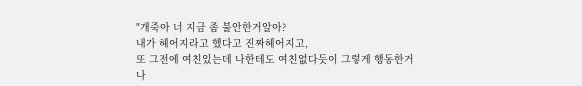"개죽아 너 지금 좀 불안한거알아?
내가 헤어지라고 했다고 진짜헤어지고,
또 그전에 여친있는데 나한테도 여친없다듯이 그렇게 행동한거
나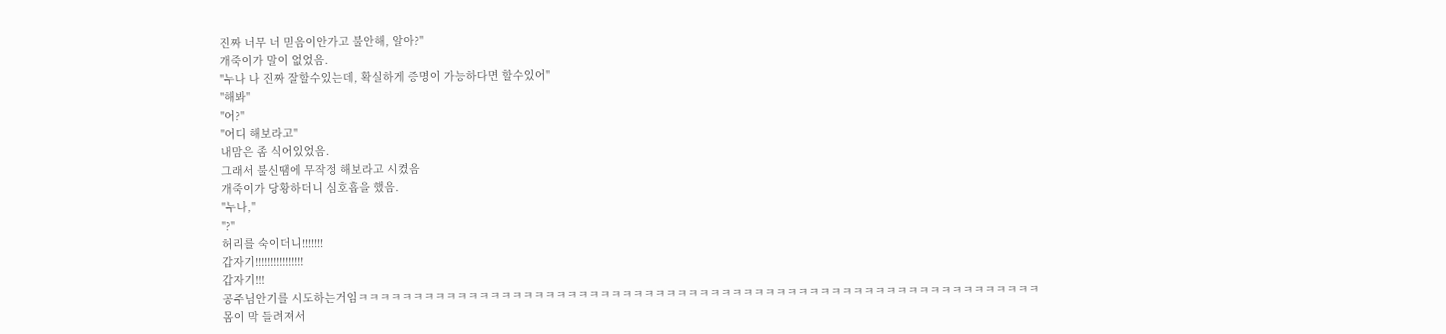진짜 너무 너 믿음이안가고 불안해, 알아?"
개죽이가 말이 없었음.
"누나 나 진짜 잘할수있는데, 확실하게 증명이 가능하다면 할수있어"
"해봐"
"어?"
"어디 해보라고"
내맘은 좀 식어있었음.
그래서 불신땜에 무작정 해보라고 시켰음
개죽이가 당황하더니 심호흡을 했음.
"누나,"
"?"
허리를 숙이더니!!!!!!!
갑자기!!!!!!!!!!!!!!!!
갑자기!!!
공주님안기를 시도하는거임ㅋㅋㅋㅋㅋㅋㅋㅋㅋㅋㅋㅋㅋㅋㅋㅋㅋㅋㅋㅋㅋㅋㅋㅋㅋㅋㅋㅋㅋㅋㅋㅋㅋㅋㅋㅋㅋㅋㅋㅋㅋㅋㅋㅋㅋㅋㅋㅋㅋㅋㅋㅋㅋㅋㅋㅋㅋㅋㅋㅋㅋㅋ
몸이 막 들려져서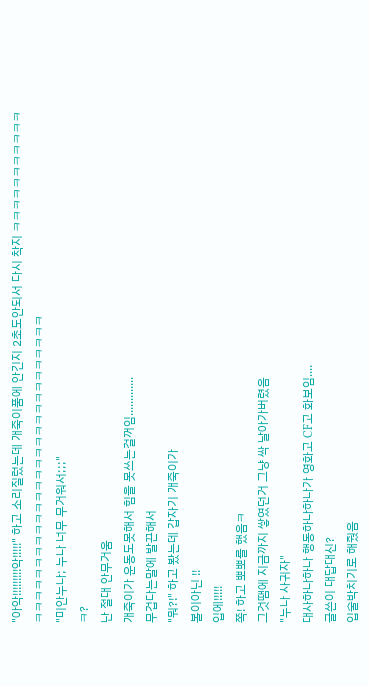"아악!!!!!!!!!악!!!!!" 하고 소리질렀는데 개죽이품에 안긴지 2초도안되서 다시 착지 ㅋㅋㅋㅋㅋㅋㅋㅋㅋㅋㅋㅋㅋㅋㅋㅋㅋㅋㅋㅋㅋㅋㅋㅋㅋㅋㅋㅋㅋㅋㅋㅋㅋㅋㅋㅋㅋㅋㅋ
"미안누나; 누나 너무 무거워서;;;"
ㅋ?
난 절대 안무거움
개죽이가 운동도못해서 힘을 못쓰는걸꺼임.............
무겁다는말에 발끈해서
"뭐?!" 하고 봤는데 갑자기 개죽이가
볼이아닌 !!
입에!!!!!
쪽! 하고 뽀뽀를 했음ㅋ
그것땜에 지금까지 쌓였던거 그냥 싹 날아가버렸음
"누나 사귀자"
대사하나하나 행동하나하나가 영화고 CF고 화보임....
글쓴이 대답대신?
입술박치기로 해줬음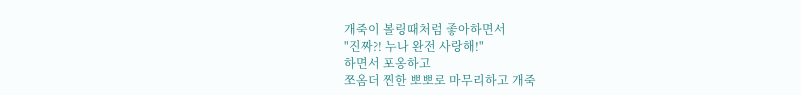개죽이 볼링때처럼 좋아하면서
"진짜?! 누나 완전 사랑해!"
하면서 포옹하고
쪼옴더 찐한 뽀뽀로 마무리하고 개죽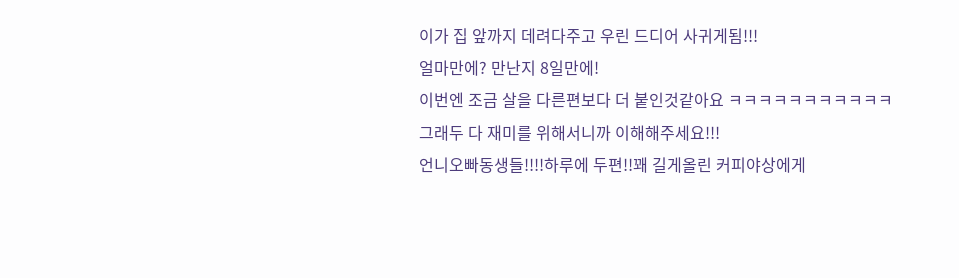이가 집 앞까지 데려다주고 우린 드디어 사귀게됨!!!
얼마만에? 만난지 8일만에!
이번엔 조금 살을 다른편보다 더 붙인것같아요 ㅋㅋㅋㅋㅋㅋㅋㅋㅋㅋㅋ
그래두 다 재미를 위해서니까 이해해주세요!!!
언니오빠동생들!!!!하루에 두편!!꽤 길게올린 커피야상에게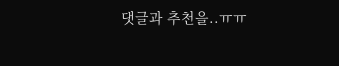댓글과 추천을..ㅠㅠ